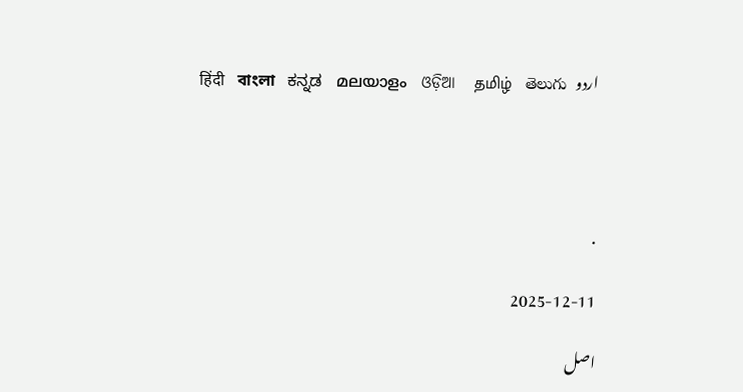اردو   हिंदी   বাংলা   ಕನ್ನಡ   മലയാളം   ଓଡ଼ିଆ   தமிழ்   తెలుగు




.

2025-12-11

اصل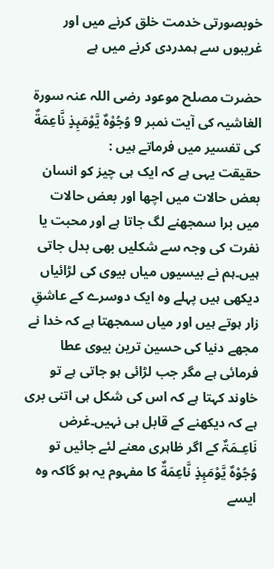خوبصورتی خدمت خلق کرنے میں اور غریبوں سے ہمدردی کرنے میں ہے

حضرت مصلح موعود رضی اللہ عنہ سورۃ الغاشیہ کی آیت نمبر 9 وُجُوْهٌ يَّوْمَىِٕذٍ نَّاعِمَةٌ کی تفسیر میں فرماتے ہیں :
حقیقت یہی ہے کہ ایک ہی چیز کو انسان بعض حالات میں اچھا اور بعض حالات میں برا سمجھنے لگ جاتا ہے اور محبت یا نفرت کی وجہ سے شکلیں بھی بدل جاتی ہیں۔ہم نے بیسیوں میاں بیوی کی لڑائیاں دیکھی ہیں پہلے وہ ایک دوسرے کے عاشقِ زار ہوتے ہیں اور میاں سمجھتا ہے کہ خدا نے مجھے دنیا کی حسین ترین بیوی عطا فرمائی ہے مگر جب لڑائی ہو جاتی ہے تو خاوند کہتا ہے کہ اس کی شکل ہی اتنی بری ہے کہ دیکھنے کے قابل ہی نہیں۔غرض نَاعِـمَۃٌ کے اگر ظاہری معنے لئے جائیں تو وُجُوْهٌ يَّوْمَىِٕذٍ نَّاعِمَةٌ کا مفہوم یہ ہو گاکہ وہ ایسے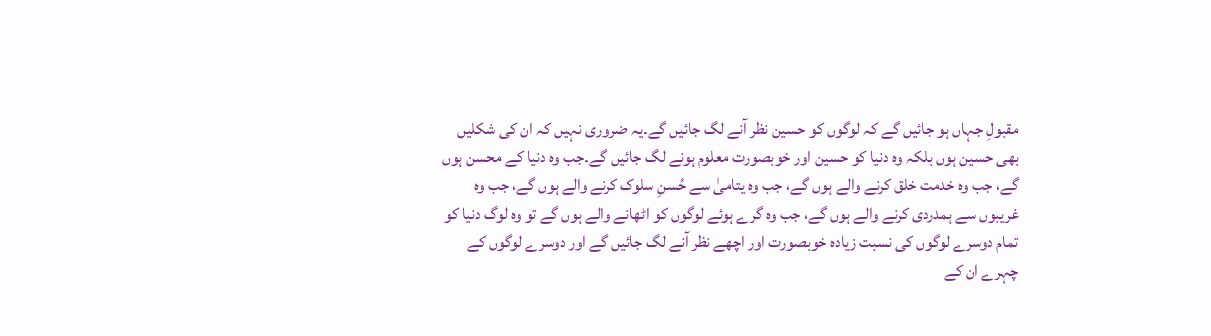مقبولِ جہاں ہو جائیں گے کہ لوگوں کو حسین نظر آنے لگ جائیں گے۔یہ ضروری نہیں کہ ان کی شکلیں بھی حسین ہوں بلکہ وہ دنیا کو حسین اور خوبصورت معلوم ہونے لگ جائیں گے۔جب وہ دنیا کے محسن ہوں گے، جب وہ خدمت خلق کرنے والے ہوں گے، جب وہ یتامیٰ سے حُسنِ سلوک کرنے والے ہوں گے، جب وہ غریبوں سے ہمدردی کرنے والے ہوں گے، جب وہ گرے ہوئے لوگوں کو اٹھانے والے ہوں گے تو وہ لوگ دنیا کو تمام دوسرے لوگوں کی نسبت زیادہ خوبصورت اور اچھے نظر آنے لگ جائیں گے اور دوسرے لوگوں کے چہرے ان کے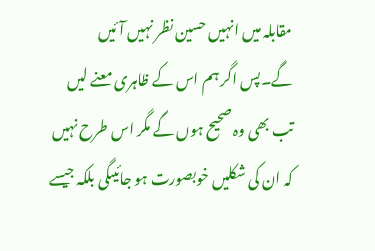مقابلہ میں انہیں حسین نظر نہیں آئیں گے۔پس اگر ہم اس کے ظاہری معنے لیں تب بھی وہ صحیح ہوں گے مگر اس طرح نہیں کہ ان کی شکلیں خوبصورت ہو جائیںگی بلکہ جیسے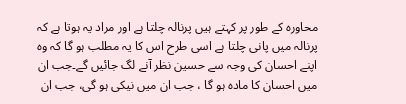محاورہ کے طور پر کہتے ہیں پرنالہ چلتا ہے اور مراد یہ ہوتا ہے کہ پرنالہ میں پانی چلتا ہے اسی طرح اس کا یہ مطلب ہو گا کہ وہ اپنے احسان کی وجہ سے حسین نظر آنے لگ جائیں گے۔جب ان میں احسان کا مادہ ہو گا ، جب ان میں نیکی ہو گی، جب ان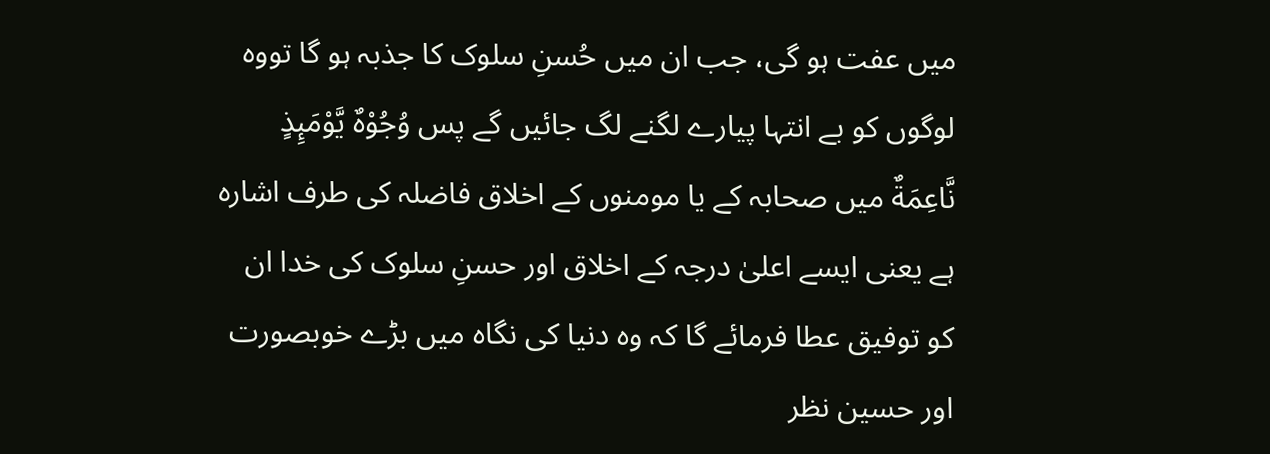میں عفت ہو گی، جب ان میں حُسنِ سلوک کا جذبہ ہو گا تووہ لوگوں کو بے انتہا پیارے لگنے لگ جائیں گے پس وُجُوْهٌ يَّوْمَىِٕذٍ نَّاعِمَةٌ میں صحابہ کے یا مومنوں کے اخلاق فاضلہ کی طرف اشارہ ہے یعنی ایسے اعلیٰ درجہ کے اخلاق اور حسنِ سلوک کی خدا ان کو توفیق عطا فرمائے گا کہ وہ دنیا کی نگاہ میں بڑے خوبصورت اور حسین نظر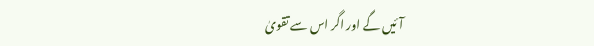آئیں گے اور اگر اس سے تقویٰ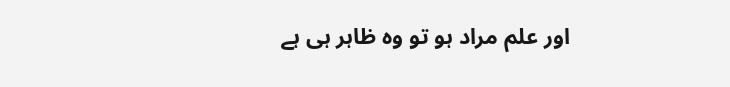اور علم مراد ہو تو وہ ظاہر ہی ہے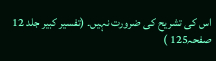اس کی تشریح کی ضرورت نہیں۔ (تفسیر کبیر جلد 12 صفحہ125 )